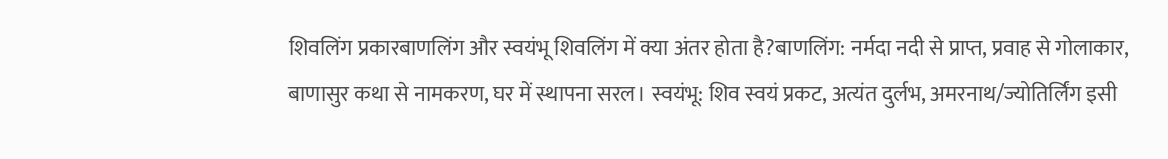शिवलिंग प्रकारबाणलिंग और स्वयंभू शिवलिंग में क्या अंतर होता है?बाणलिंग: नर्मदा नदी से प्राप्त, प्रवाह से गोलाकार, बाणासुर कथा से नामकरण, घर में स्थापना सरल। स्वयंभू: शिव स्वयं प्रकट, अत्यंत दुर्लभ, अमरनाथ/ज्योतिर्लिंग इसी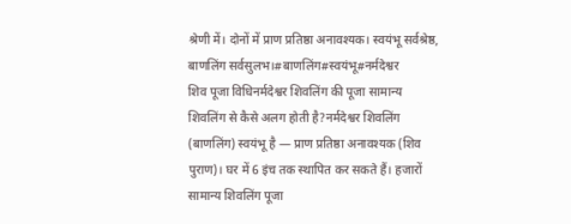श्रेणी में। दोनों में प्राण प्रतिष्ठा अनावश्यक। स्वयंभू सर्वश्रेष्ठ, बाणलिंग सर्वसुलभ।#बाणलिंग#स्वयंभू#नर्मदेश्वर
शिव पूजा विधिनर्मदेश्वर शिवलिंग की पूजा सामान्य शिवलिंग से कैसे अलग होती है?नर्मदेश्वर शिवलिंग (बाणलिंग) स्वयंभू है — प्राण प्रतिष्ठा अनावश्यक (शिव पुराण)। घर में 6 इंच तक स्थापित कर सकते हैं। हजारों सामान्य शिवलिंग पूजा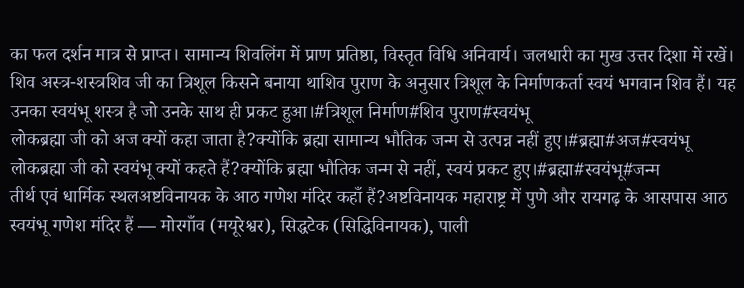का फल दर्शन मात्र से प्राप्त। सामान्य शिवलिंग में प्राण प्रतिष्ठा, विस्तृत विधि अनिवार्य। जलधारी का मुख उत्तर दिशा में रखें।
शिव अस्त्र-शस्त्रशिव जी का त्रिशूल किसने बनाया थाशिव पुराण के अनुसार त्रिशूल के निर्माणकर्ता स्वयं भगवान शिव हैं। यह उनका स्वयंभू शस्त्र है जो उनके साथ ही प्रकट हुआ।#त्रिशूल निर्माण#शिव पुराण#स्वयंभू
लोकब्रह्मा जी को अज क्यों कहा जाता है?क्योंकि ब्रह्मा सामान्य भौतिक जन्म से उत्पन्न नहीं हुए।#ब्रह्मा#अज#स्वयंभू
लोकब्रह्मा जी को स्वयंभू क्यों कहते हैं?क्योंकि ब्रह्मा भौतिक जन्म से नहीं, स्वयं प्रकट हुए।#ब्रह्मा#स्वयंभू#जन्म
तीर्थ एवं धार्मिक स्थलअष्टविनायक के आठ गणेश मंदिर कहाँ हैं?अष्टविनायक महाराष्ट्र में पुणे और रायगढ़ के आसपास आठ स्वयंभू गणेश मंदिर हैं — मोरगाँव (मयूरेश्वर), सिद्धटेक (सिद्धिविनायक), पाली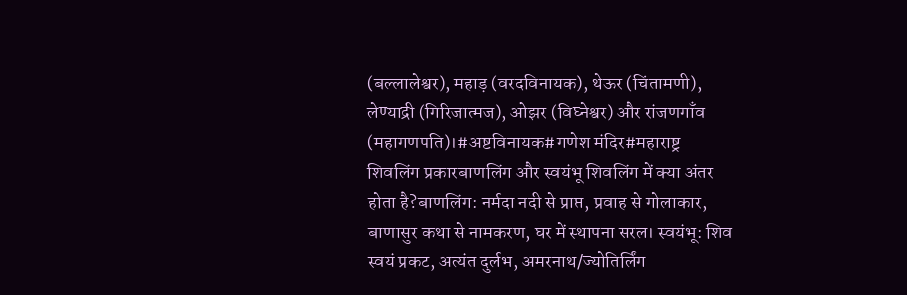(बल्लालेश्वर), महाड़ (वरदविनायक), थेऊर (चिंतामणी), लेण्याद्री (गिरिजात्मज), ओझर (विघ्नेश्वर) और रांजणगाँव (महागणपति)।#अष्टविनायक#गणेश मंदिर#महाराष्ट्र
शिवलिंग प्रकारबाणलिंग और स्वयंभू शिवलिंग में क्या अंतर होता है?बाणलिंग: नर्मदा नदी से प्राप्त, प्रवाह से गोलाकार, बाणासुर कथा से नामकरण, घर में स्थापना सरल। स्वयंभू: शिव स्वयं प्रकट, अत्यंत दुर्लभ, अमरनाथ/ज्योतिर्लिंग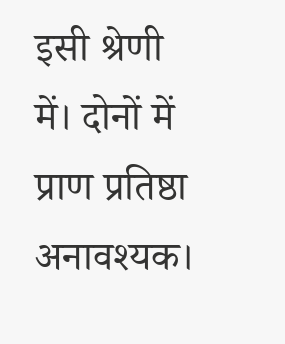इसी श्रेणी में। दोनों में प्राण प्रतिष्ठा अनावश्यक।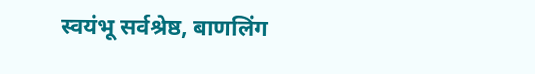स्वयंभू सर्वश्रेष्ठ, बाणलिंग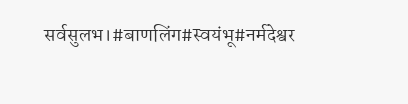सर्वसुलभ।#बाणलिंग#स्वयंभू#नर्मदेश्वर